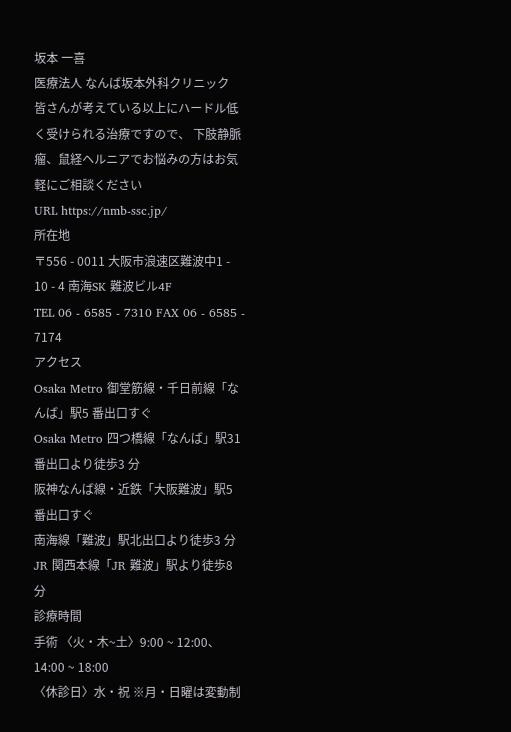坂本 一喜
医療法人 なんば坂本外科クリニック
皆さんが考えている以上にハードル低く受けられる治療ですので、 下肢静脈瘤、鼠経ヘルニアでお悩みの方はお気軽にご相談ください
URL https://nmb-ssc.jp/
所在地
〒556 - 0011 大阪市浪速区難波中1 - 10 - 4 南海SK 難波ビル4F
TEL 06 - 6585 - 7310 FAX 06 - 6585 - 7174
アクセス
Osaka Metro 御堂筋線・千日前線「なんば」駅5 番出口すぐ
Osaka Metro 四つ橋線「なんば」駅31 番出口より徒歩3 分
阪神なんば線・近鉄「大阪難波」駅5 番出口すぐ
南海線「難波」駅北出口より徒歩3 分
JR 関西本線「JR 難波」駅より徒歩8 分
診療時間
手術 〈火・木~土〉9:00 ~ 12:00、14:00 ~ 18:00
〈休診日〉水・祝 ※月・日曜は変動制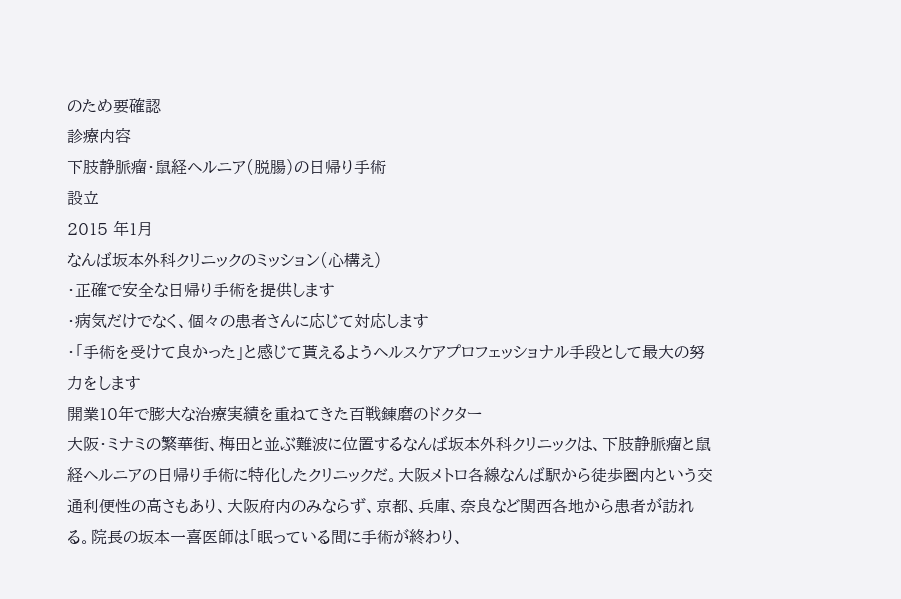のため要確認
診療内容
下肢静脈瘤・鼠経ヘルニア(脱腸)の日帰り手術
設立
2015 年1月
なんば坂本外科クリニックのミッション(心構え)
・正確で安全な日帰り手術を提供します
・病気だけでなく、個々の患者さんに応じて対応します
・「手術を受けて良かった」と感じて貰えるようヘルスケアプロフェッショナル手段として最大の努力をします
開業10年で膨大な治療実績を重ねてきた百戦錬磨のドクター
大阪・ミナミの繁華街、梅田と並ぶ難波に位置するなんば坂本外科クリニックは、下肢静脈瘤と鼠経ヘルニアの日帰り手術に特化したクリニックだ。大阪メトロ各線なんば駅から徒歩圏内という交通利便性の高さもあり、大阪府内のみならず、京都、兵庫、奈良など関西各地から患者が訪れる。院長の坂本一喜医師は「眠っている間に手術が終わり、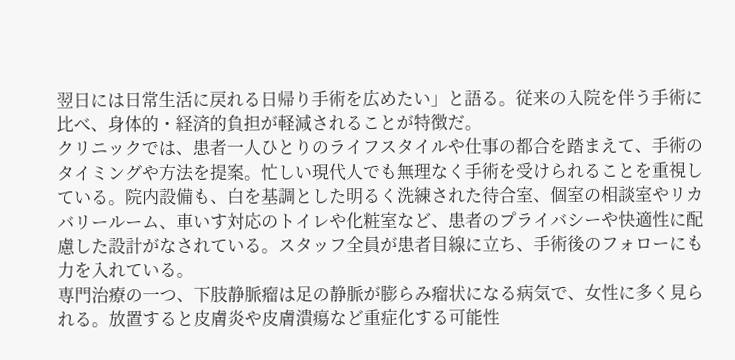翌日には日常生活に戻れる日帰り手術を広めたい」と語る。従来の入院を伴う手術に比べ、身体的・経済的負担が軽減されることが特徴だ。
クリニックでは、患者一人ひとりのライフスタイルや仕事の都合を踏まえて、手術のタイミングや方法を提案。忙しい現代人でも無理なく手術を受けられることを重視している。院内設備も、白を基調とした明るく洗練された待合室、個室の相談室やリカバリールーム、車いす対応のトイレや化粧室など、患者のプライバシーや快適性に配慮した設計がなされている。スタッフ全員が患者目線に立ち、手術後のフォローにも力を入れている。
専門治療の一つ、下肢静脈瘤は足の静脈が膨らみ瘤状になる病気で、女性に多く見られる。放置すると皮膚炎や皮膚潰瘍など重症化する可能性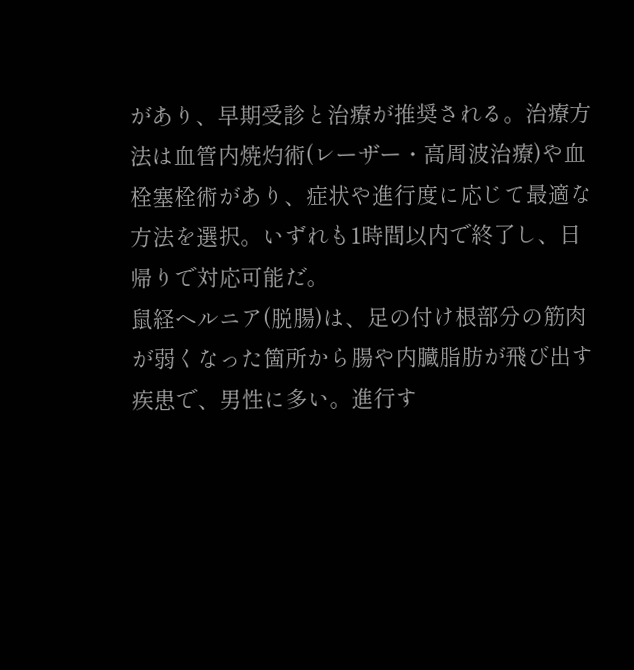があり、早期受診と治療が推奨される。治療方法は血管内焼灼術(レーザー・高周波治療)や血栓塞栓術があり、症状や進行度に応じて最適な方法を選択。いずれも1時間以内で終了し、日帰りで対応可能だ。
鼠経ヘルニア(脱腸)は、足の付け根部分の筋肉が弱くなった箇所から腸や内臓脂肪が飛び出す疾患で、男性に多い。進行す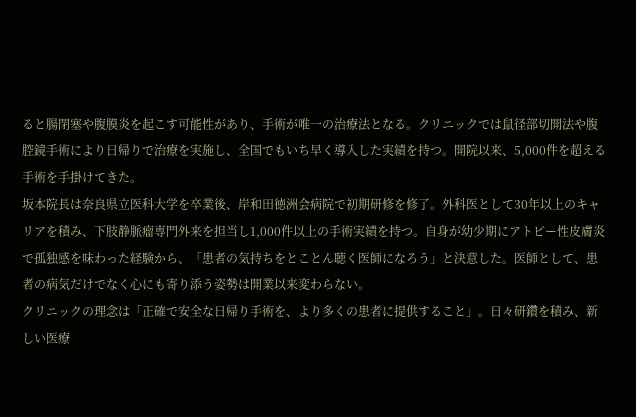ると腸閉塞や腹膜炎を起こす可能性があり、手術が唯一の治療法となる。クリニックでは鼠径部切開法や腹腔鏡手術により日帰りで治療を実施し、全国でもいち早く導入した実績を持つ。開院以来、5,000件を超える手術を手掛けてきた。
坂本院長は奈良県立医科大学を卒業後、岸和田徳洲会病院で初期研修を修了。外科医として30年以上のキャリアを積み、下肢静脈瘤専門外来を担当し1,000件以上の手術実績を持つ。自身が幼少期にアトピー性皮膚炎で孤独感を味わった経験から、「患者の気持ちをとことん聴く医師になろう」と決意した。医師として、患者の病気だけでなく心にも寄り添う姿勢は開業以来変わらない。
クリニックの理念は「正確で安全な日帰り手術を、より多くの患者に提供すること」。日々研鑽を積み、新しい医療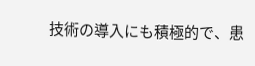技術の導入にも積極的で、患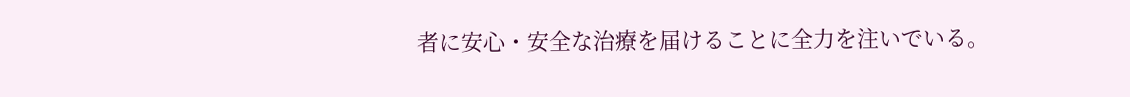者に安心・安全な治療を届けることに全力を注いでいる。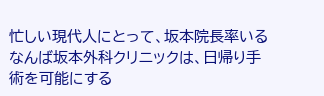忙しい現代人にとって、坂本院長率いるなんば坂本外科クリニックは、日帰り手術を可能にする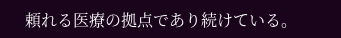頼れる医療の拠点であり続けている。